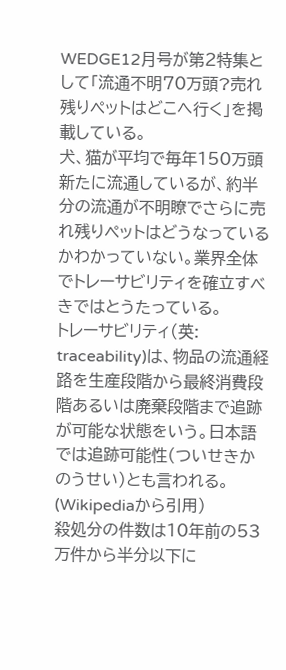WEDGE12月号が第2特集として「流通不明70万頭?売れ残りペットはどこへ行く」を掲載している。
犬、猫が平均で毎年150万頭新たに流通しているが、約半分の流通が不明瞭でさらに売れ残りペットはどうなっているかわかっていない。業界全体でトレーサビリティを確立すべきではとうたっている。
トレーサビリティ(英: traceability)は、物品の流通経路を生産段階から最終消費段階あるいは廃棄段階まで追跡が可能な状態をいう。日本語では追跡可能性(ついせきかのうせい)とも言われる。(Wikipediaから引用)
殺処分の件数は10年前の53万件から半分以下に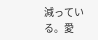減っている。愛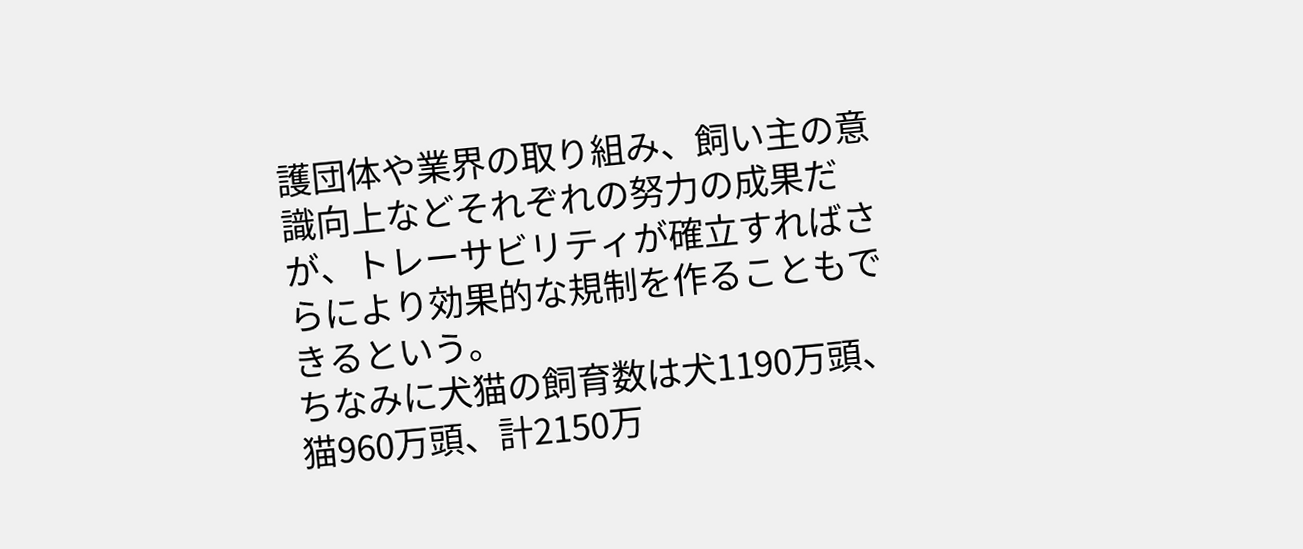護団体や業界の取り組み、飼い主の意識向上などそれぞれの努力の成果だが、トレーサビリティが確立すればさらにより効果的な規制を作ることもできるという。
ちなみに犬猫の飼育数は犬1190万頭、猫960万頭、計2150万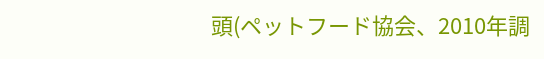頭(ペットフード協会、2010年調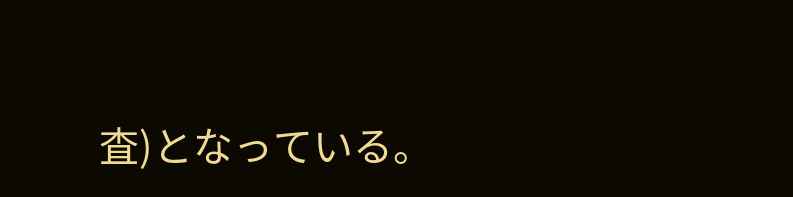査)となっている。